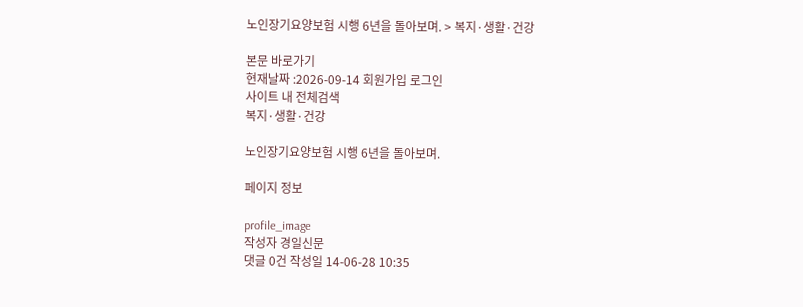노인장기요양보험 시행 6년을 돌아보며. > 복지·생활·건강

본문 바로가기
현재날짜 :2026-09-14 회원가입 로그인
사이트 내 전체검색
복지·생활·건강

노인장기요양보험 시행 6년을 돌아보며.

페이지 정보

profile_image
작성자 경일신문
댓글 0건 작성일 14-06-28 10:35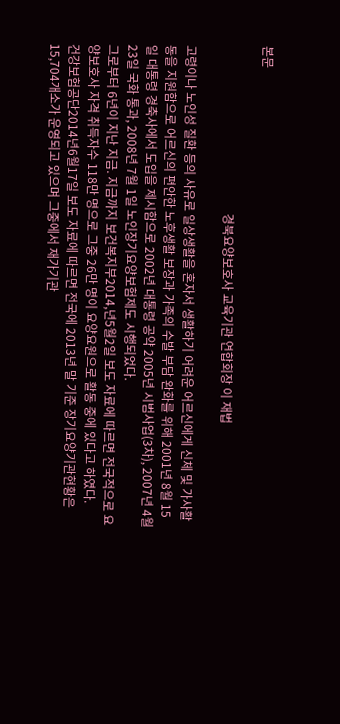본문

                                                        경북요양보호사 교육기관 연합회장 이 재법

고령이나 노인성 질환 등의 사유로 일상생활을 혼자서 생활하기 어려운 어르신에게 신체 및 가사활동을 지원함으로 어르신의 편안한 노후생활 보장과 가족의 수발 부담 완화를 위해 2001년 8월 15일 대통령 경축사에서 도입을 제시함으로 2002년 대통령 공약 2005년 시범사업(3차), 2007년 4월 23일 국화 통과, 2008년 7월 1일 노인장기요양보험제도 시행되었다.
그로부터 6년이 지난 지금. 지금까지 보건복지부2014,년5월2일 보도 자료에 따르면 전국적으로 요양보호사 자격 취득자수 118만 명으로 그중 26만 명이 요양요원으로 활동 중에 있다고 하였다.
건강보험공단2014년6월17일 보도 자료에 따르면 전국에 2013년 말 기준 장기요양기관현황은15,704개소가 운영되고 있으며 그중에서 재가기관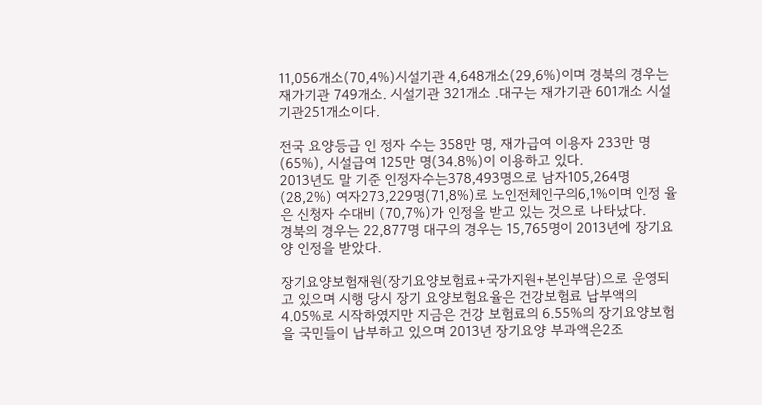11,056개소(70,4%)시설기관 4,648개소(29,6%)이며 경북의 경우는 재가기관 749개소. 시설기관 321개소 .대구는 재가기관 601개소 시설기관251개소이다.

전국 요양등급 인 정자 수는 358만 명, 재가급여 이용자 233만 명(65%), 시설급여 125만 명(34.8%)이 이용하고 있다.
2013년도 말 기준 인정자수는378,493명으로 남자105,264명(28,2%) 여자273,229명(71,8%)로 노인전체인구의6,1%이며 인정 율은 신청자 수대비 (70,7%)가 인정을 받고 있는 것으로 나타났다.
경북의 경우는 22,877명 대구의 경우는 15,765명이 2013년에 장기요양 인정을 받았다.

장기요양보험재원(장기요양보험료+국가지원+본인부담)으로 운영되고 있으며 시행 당시 장기 요양보험요율은 건강보험료 납부액의 4.05%로 시작하였지만 지금은 건강 보험료의 6.55%의 장기요양보험을 국민들이 납부하고 있으며 2013년 장기요양 부과액은2조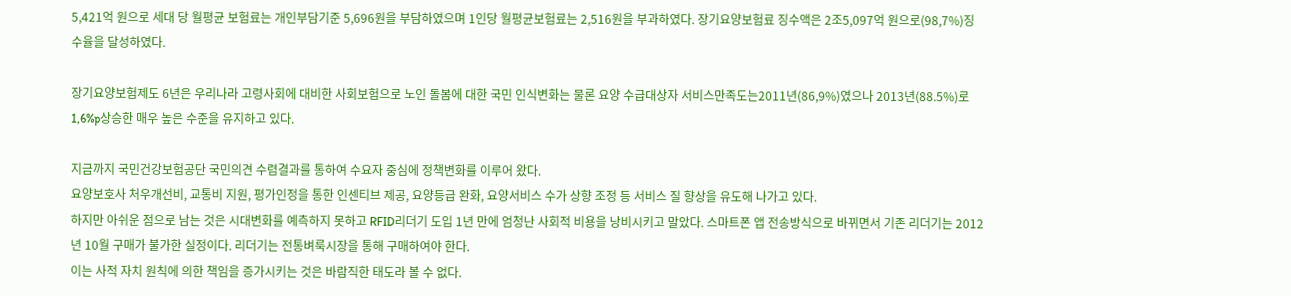5,421억 원으로 세대 당 월평균 보험료는 개인부담기준 5,696원을 부담하였으며 1인당 월평균보험료는 2,516원을 부과하였다. 장기요양보험료 징수액은 2조5,097억 원으로(98,7%)징수율을 달성하였다.

장기요양보험제도 6년은 우리나라 고령사회에 대비한 사회보험으로 노인 돌봄에 대한 국민 인식변화는 물론 요양 수급대상자 서비스만족도는2011년(86,9%)였으나 2013년(88.5%)로1,6%p상승한 매우 높은 수준을 유지하고 있다.

지금까지 국민건강보험공단 국민의견 수렴결과를 통하여 수요자 중심에 정책변화를 이루어 왔다.
요양보호사 처우개선비, 교통비 지원, 평가인정을 통한 인센티브 제공, 요양등급 완화, 요양서비스 수가 상향 조정 등 서비스 질 향상을 유도해 나가고 있다.
하지만 아쉬운 점으로 남는 것은 시대변화를 예측하지 못하고 RFID리더기 도입 1년 만에 엄청난 사회적 비용을 낭비시키고 말았다. 스마트폰 앱 전송방식으로 바뀌면서 기존 리더기는 2012년 10월 구매가 불가한 실정이다. 리더기는 전통벼룩시장을 통해 구매하여야 한다.
이는 사적 자치 원칙에 의한 책임을 증가시키는 것은 바람직한 태도라 볼 수 없다.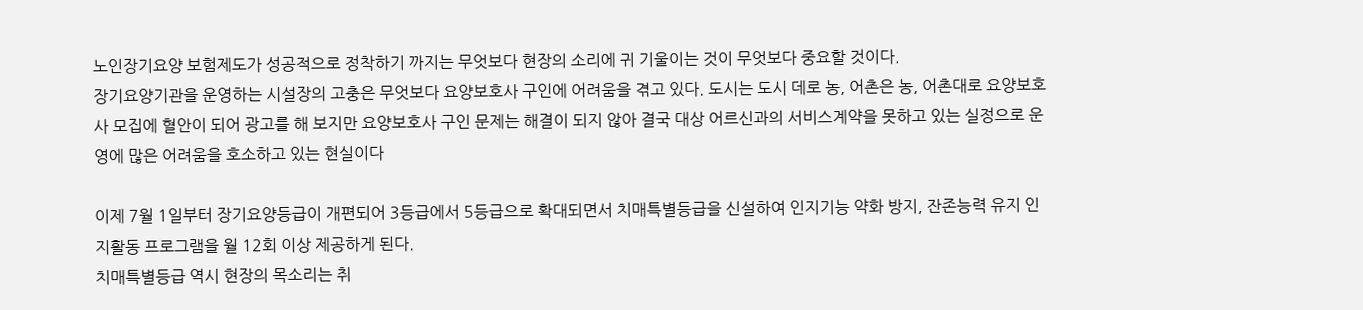노인장기요양 보험제도가 성공적으로 정착하기 까지는 무엇보다 현장의 소리에 귀 기울이는 것이 무엇보다 중요할 것이다.
장기요양기관을 운영하는 시설장의 고충은 무엇보다 요양보호사 구인에 어려움을 겪고 있다. 도시는 도시 데로 농, 어촌은 농, 어촌대로 요양보호사 모집에 혈안이 되어 광고를 해 보지만 요양보호사 구인 문제는 해결이 되지 않아 결국 대상 어르신과의 서비스계약을 못하고 있는 실정으로 운영에 많은 어려움을 호소하고 있는 현실이다

이제 7월 1일부터 장기요양등급이 개편되어 3등급에서 5등급으로 확대되면서 치매특별등급을 신설하여 인지기능 약화 방지, 잔존능력 유지 인지활동 프로그램을 월 12회 이상 제공하게 된다.
치매특별등급 역시 현장의 목소리는 취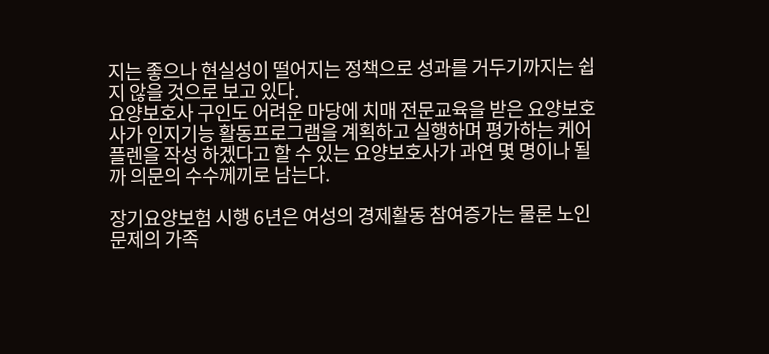지는 좋으나 현실성이 떨어지는 정책으로 성과를 거두기까지는 쉽지 않을 것으로 보고 있다.
요양보호사 구인도 어려운 마당에 치매 전문교육을 받은 요양보호사가 인지기능 활동프로그램을 계획하고 실행하며 평가하는 케어플렌을 작성 하겠다고 할 수 있는 요양보호사가 과연 몇 명이나 될까 의문의 수수께끼로 남는다.

장기요양보험 시행 6년은 여성의 경제활동 참여증가는 물론 노인문제의 가족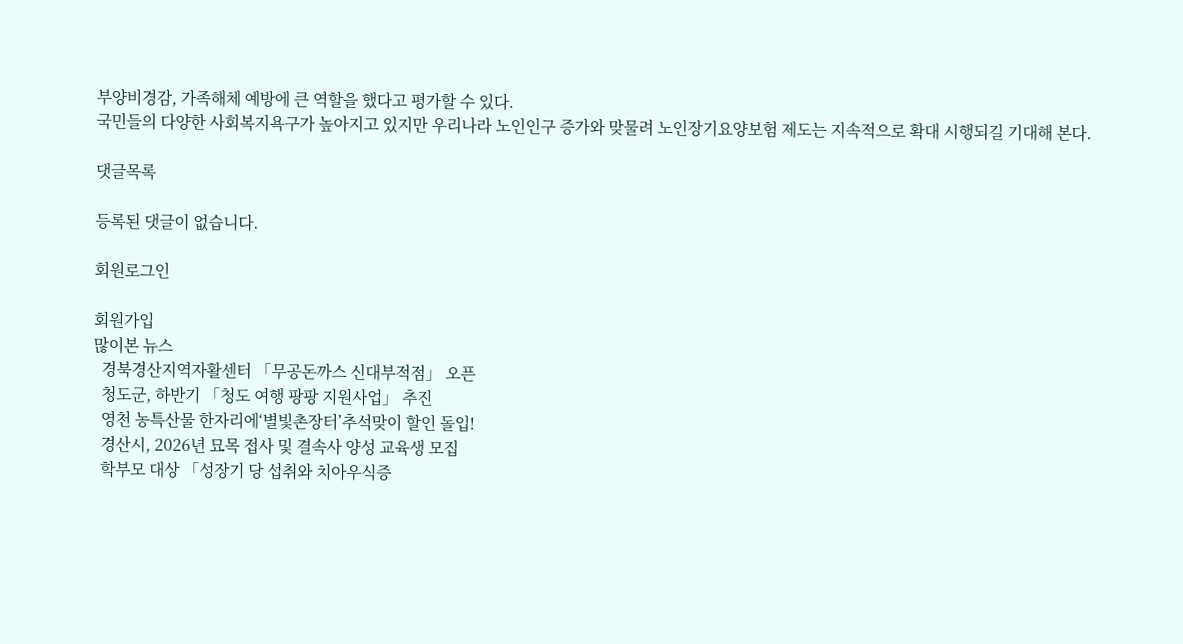부양비경감, 가족해체 예방에 큰 역할을 했다고 평가할 수 있다.
국민들의 다양한 사회복지욕구가 높아지고 있지만 우리나라 노인인구 증가와 맞물려 노인장기요양보험 제도는 지속적으로 확대 시행되길 기대해 본다.

댓글목록

등록된 댓글이 없습니다.

회원로그인

회원가입
많이본 뉴스
  경북경산지역자활센터 「무공돈까스 신대부적점」 오픈
  청도군, 하반기 「청도 여행 팡팡 지원사업」 추진
  영천 농특산물 한자리에‘별빛촌장터’추석맞이 할인 돌입!
  경산시, 2026년 묘목 접사 및 결속사 양성 교육생 모집
  학부모 대상 「성장기 당 섭취와 치아우식증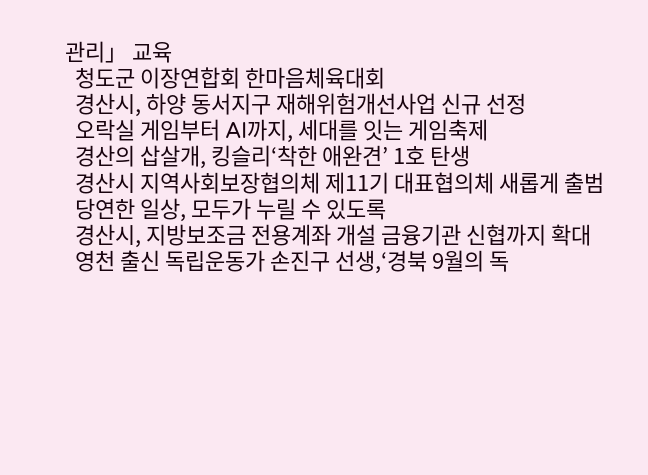관리」 교육
  청도군 이장연합회 한마음체육대회
  경산시, 하양 동서지구 재해위험개선사업 신규 선정
  오락실 게임부터 AI까지, 세대를 잇는 게임축제
  경산의 삽살개, 킹슬리‘착한 애완견’ 1호 탄생
  경산시 지역사회보장협의체 제11기 대표협의체 새롭게 출범
  당연한 일상, 모두가 누릴 수 있도록
  경산시, 지방보조금 전용계좌 개설 금융기관 신협까지 확대
  영천 출신 독립운동가 손진구 선생,‘경북 9월의 독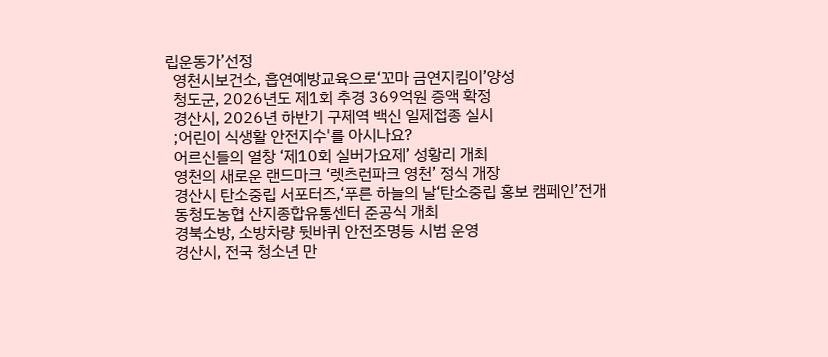립운동가’선정
  영천시보건소, 흡연예방교육으로‘꼬마 금연지킴이’양성
  청도군, 2026년도 제1회 추경 369억원 증액 확정
  경산시, 2026년 하반기 구제역 백신 일제접종 실시
  ;어린이 식생활 안전지수'를 아시나요?
  어르신들의 열창 ‘제10회 실버가요제’ 성황리 개최
  영천의 새로운 랜드마크 ‘렛츠런파크 영천’ 정식 개장
  경산시 탄소중립 서포터즈,‘푸른 하늘의 날‘탄소중립 홍보 캠페인’전개
  동청도농협 산지종합유통센터 준공식 개최
  경북소방, 소방차량 뒷바퀴 안전조명등 시범 운영
  경산시, 전국 청소년 만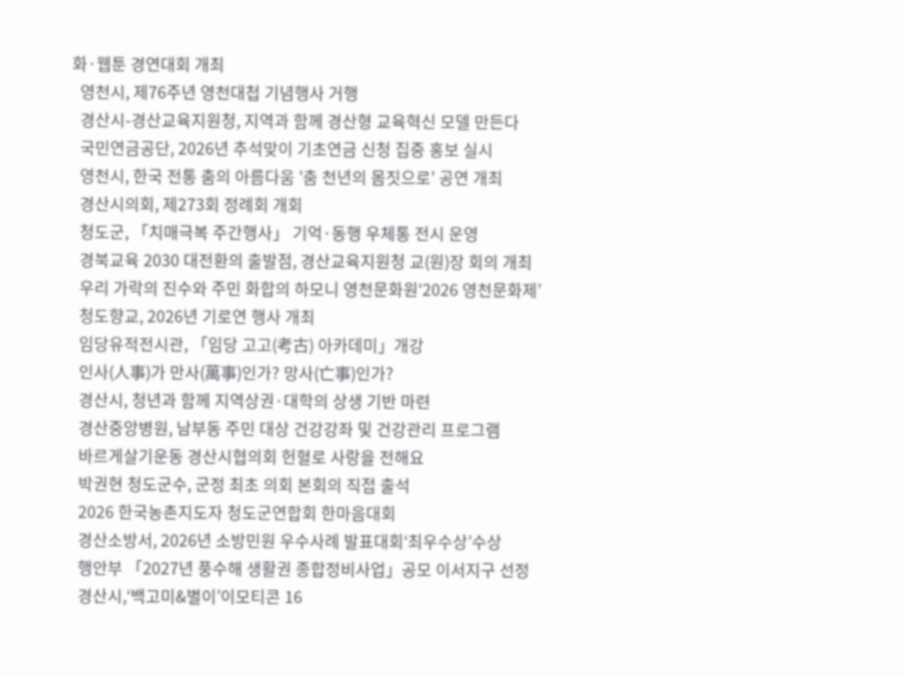화·웹툰 경연대회 개최
  영천시, 제76주년 영천대첩 기념행사 거행
  경산시-경산교육지원청, 지역과 함께 경산형 교육혁신 모델 만든다
  국민연금공단, 2026년 추석맞이 기초연금 신청 집중 홍보 실시
  영천시, 한국 전통 춤의 아름다움 '춤 천년의 몸짓으로' 공연 개최
  경산시의회, 제273회 정례회 개회
  청도군, 「치매극복 주간행사」 기억·동행 우체통 전시 운영
  경북교육 2030 대전환의 출발점, 경산교육지원청 교(원)장 회의 개최
  우리 가락의 진수와 주민 화합의 하모니 영천문화원‘2026 영천문화제’
  청도향교, 2026년 기로연 행사 개최
  임당유적전시관, 「임당 고고(考古) 아카데미」개강
  인사(人事)가 만사(萬事)인가? 망사(亡事)인가?
  경산시, 청년과 함께 지역상권·대학의 상생 기반 마련
  경산중앙병원, 남부동 주민 대상 건강강좌 및 건강관리 프로그램
  바르게살기운동 경산시협의회 헌혈로 사랑을 전해요
  박권현 청도군수, 군정 최초 의회 본회의 직접 출석
  2026 한국농촌지도자 청도군연합회 한마음대회
  경산소방서, 2026년 소방민원 우수사례 발표대회‘최우수상’수상
  행안부 「2027년 풍수해 생활권 종합정비사업」공모 이서지구 선정
  경산시,‘백고미&별이’이모티콘 16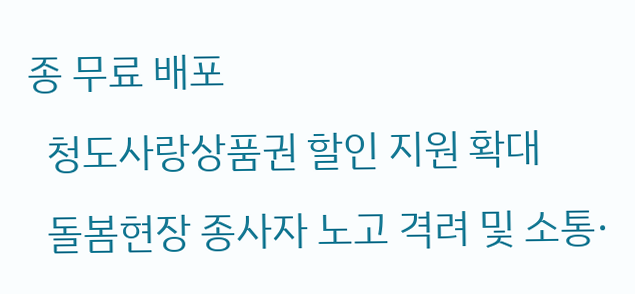종 무료 배포
  청도사랑상품권 할인 지원 확대
  돌봄현장 종사자 노고 격려 및 소통·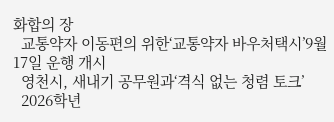화합의 장
  교통약자 이동편의 위한‘교통약자 바우처택시’9월 17일 운행 개시
  영천시, 새내기 공무원과‘격식 없는 청렴 토크’
  2026학년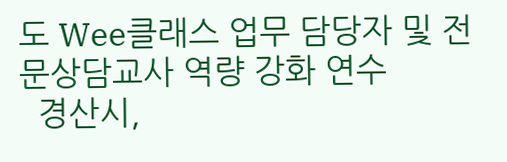도 Wee클래스 업무 담당자 및 전문상담교사 역량 강화 연수
  경산시,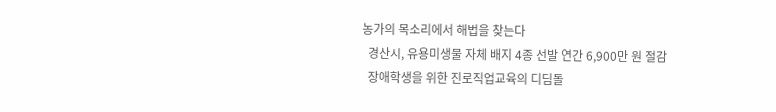농가의 목소리에서 해법을 찾는다
  경산시, 유용미생물 자체 배지 4종 선발 연간 6,900만 원 절감
  장애학생을 위한 진로직업교육의 디딤돌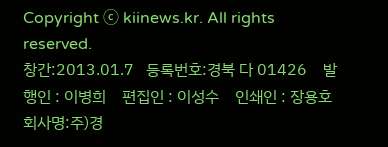Copyright ⓒ kiinews.kr. All rights reserved.
창간:2013.01.7   등록번호:경북 다 01426    발행인 : 이병희    편집인 : 이성수    인쇄인 : 장용호
회사명:주)경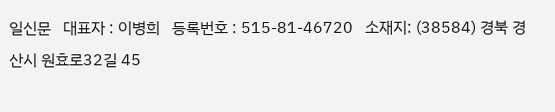일신문   대표자 : 이병희   등록번호 : 515-81-46720   소재지: (38584) 경북 경산시 원효로32길 45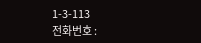1-3-113
전화번호 :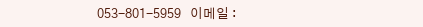053-801-5959   이메일 :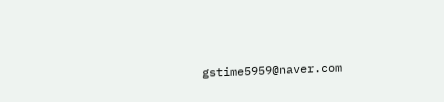gstime5959@naver.com